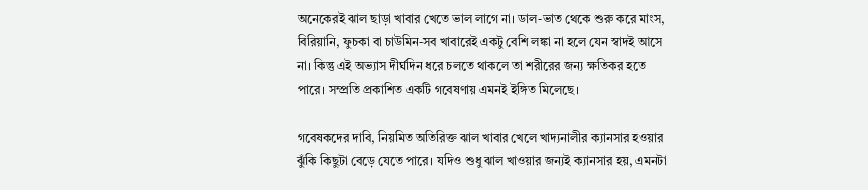অনেকেরই ঝাল ছাড়া খাবার খেতে ভাল লাগে না। ডাল-ভাত থেকে শুরু করে মাংস, বিরিয়ানি, ফুচকা বা চাউমিন-সব খাবারেই একটু বেশি লঙ্কা না হলে যেন স্বাদই আসে না। কিন্তু এই অভ্যাস দীর্ঘদিন ধরে চলতে থাকলে তা শরীরের জন্য ক্ষতিকর হতে পারে। সম্প্রতি প্রকাশিত একটি গবেষণায় এমনই ইঙ্গিত মিলেছে।

গবেষকদের দাবি, নিয়মিত অতিরিক্ত ঝাল খাবার খেলে খাদ্যনালীর ক্যানসার হওয়ার ঝুঁকি কিছুটা বেড়ে যেতে পারে। যদিও শুধু ঝাল খাওয়ার জন্যই ক্যানসার হয়, এমনটা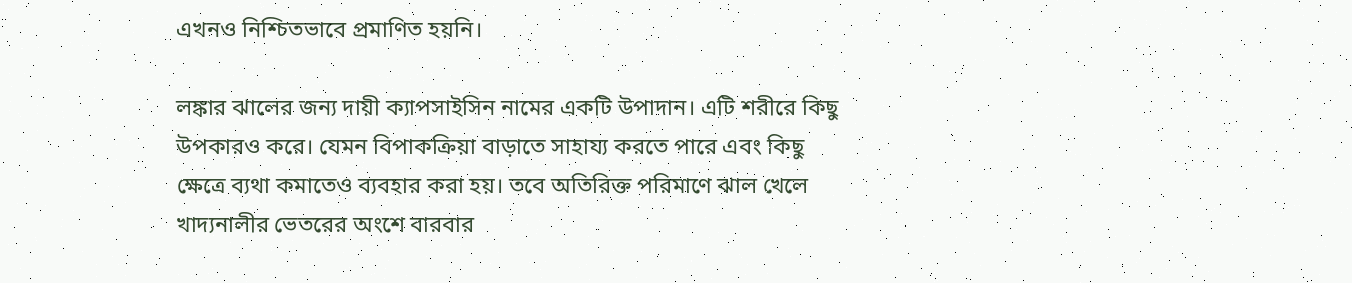এখনও নিশ্চিতভাবে প্রমাণিত হয়নি।

লঙ্কার ঝালের জন্য দায়ী ক্যাপসাইসিন নামের একটি উপাদান। এটি শরীরে কিছু উপকারও করে। যেমন বিপাকক্রিয়া বাড়াতে সাহায্য করতে পারে এবং কিছু ক্ষেত্রে ব্যথা কমাতেও ব্যবহার করা হয়। তবে অতিরিক্ত পরিমাণে ঝাল খেলে খাদ্যনালীর ভেতরের অংশে বারবার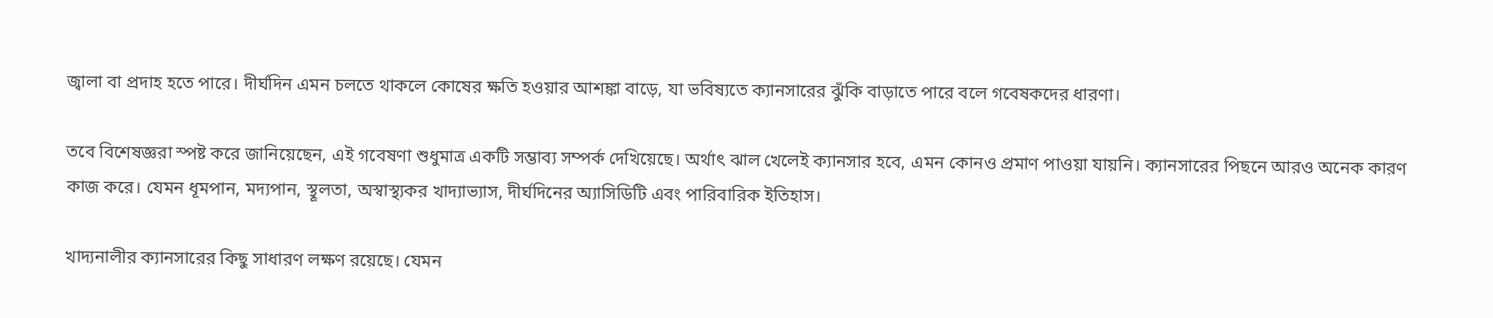জ্বালা বা প্রদাহ হতে পারে। দীর্ঘদিন এমন চলতে থাকলে কোষের ক্ষতি হওয়ার আশঙ্কা বাড়ে, যা ভবিষ্যতে ক্যানসারের ঝুঁকি বাড়াতে পারে বলে গবেষকদের ধারণা।

তবে বিশেষজ্ঞরা স্পষ্ট করে জানিয়েছেন, এই গবেষণা শুধুমাত্র একটি সম্ভাব্য সম্পর্ক দেখিয়েছে। অর্থাৎ ঝাল খেলেই ক্যানসার হবে, এমন কোনও প্রমাণ পাওয়া যায়নি। ক্যানসারের পিছনে আরও অনেক কারণ কাজ করে। যেমন ধূমপান, মদ্যপান, স্থূলতা, অস্বাস্থ্যকর খাদ্যাভ্যাস, দীর্ঘদিনের অ্যাসিডিটি এবং পারিবারিক ইতিহাস।

খাদ্যনালীর ক্যানসারের কিছু সাধারণ লক্ষণ রয়েছে। যেমন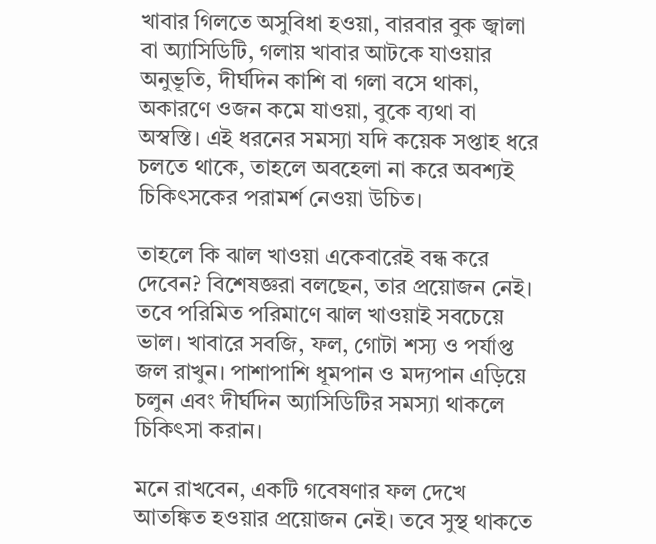খাবার গিলতে অসুবিধা হওয়া, বারবার বুক জ্বালা বা অ্যাসিডিটি, গলায় খাবার আটকে যাওয়ার অনুভূতি, দীর্ঘদিন কাশি বা গলা বসে থাকা, অকারণে ওজন কমে যাওয়া, বুকে ব্যথা বা অস্বস্তি। এই ধরনের সমস্যা যদি কয়েক সপ্তাহ ধরে চলতে থাকে, তাহলে অবহেলা না করে অবশ্যই চিকিৎসকের পরামর্শ নেওয়া উচিত।

তাহলে কি ঝাল খাওয়া একেবারেই বন্ধ করে দেবেন? বিশেষজ্ঞরা বলছেন, তার প্রয়োজন নেই। তবে পরিমিত পরিমাণে ঝাল খাওয়াই সবচেয়ে ভাল। খাবারে সবজি, ফল, গোটা শস্য ও পর্যাপ্ত জল রাখুন। পাশাপাশি ধূমপান ও মদ্যপান এড়িয়ে চলুন এবং দীর্ঘদিন অ্যাসিডিটির সমস্যা থাকলে চিকিৎসা করান।

মনে রাখবেন, একটি গবেষণার ফল দেখে আতঙ্কিত হওয়ার প্রয়োজন নেই। তবে সুস্থ থাকতে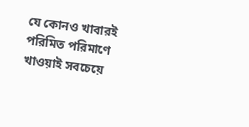যে কোনও খাবারই পরিমিত পরিমাণে খাওয়াই সবচেয়ে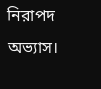নিরাপদ অভ্যাস।